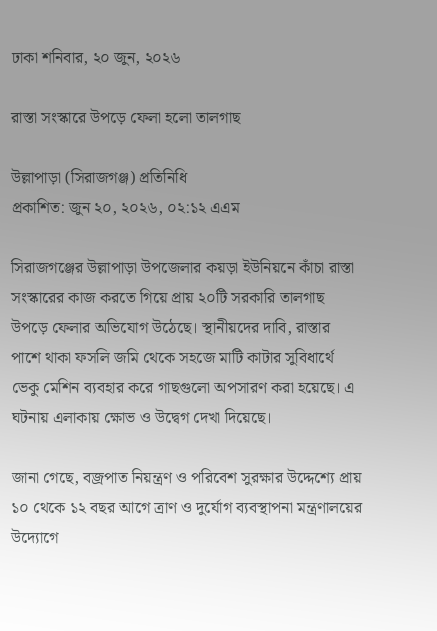ঢাকা শনিবার, ২০ জুন, ২০২৬

রাস্তা সংস্কারে উপড়ে ফেলা হলো তালগাছ

উল্লাপাড়া (সিরাজগঞ্জ) প্রতিনিধি
প্রকাশিত: জুন ২০, ২০২৬, ০২:১২ এএম

সিরাজগঞ্জের উল্লাপাড়া উপজেলার কয়ড়া ইউনিয়নে কাঁচা রাস্তা সংস্কারের কাজ করতে গিয়ে প্রায় ২০টি সরকারি তালগাছ উপড়ে ফেলার অভিযোগ উঠেছে। স্থানীয়দের দাবি, রাস্তার পাশে থাকা ফসলি জমি থেকে সহজে মাটি কাটার সুবিধার্থে ভেকু মেশিন ব্যবহার করে গাছগুলো অপসারণ করা হয়েছে। এ ঘটনায় এলাকায় ক্ষোভ ও উদ্বেগ দেখা দিয়েছে।

জানা গেছে, বজ্রপাত নিয়ন্ত্রণ ও পরিবেশ সুরক্ষার উদ্দেশ্যে প্রায় ১০ থেকে ১২ বছর আগে ত্রাণ ও দুর্যোগ ব্যবস্থাপনা মন্ত্রণালয়ের উদ্যোগে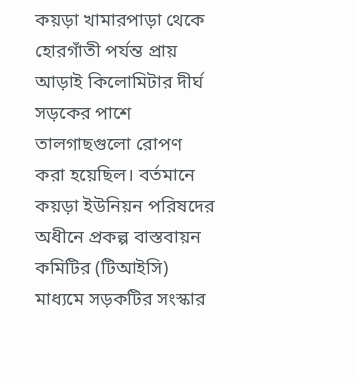কয়ড়া খামারপাড়া থেকে হোরগাঁতী পর্যন্ত প্রায় আড়াই কিলোমিটার দীর্ঘ সড়কের পাশে তালগাছগুলো রোপণ করা হয়েছিল। বর্তমানে কয়ড়া ইউনিয়ন পরিষদের অধীনে প্রকল্প বাস্তবায়ন কমিটির (টিআইসি) মাধ্যমে সড়কটির সংস্কার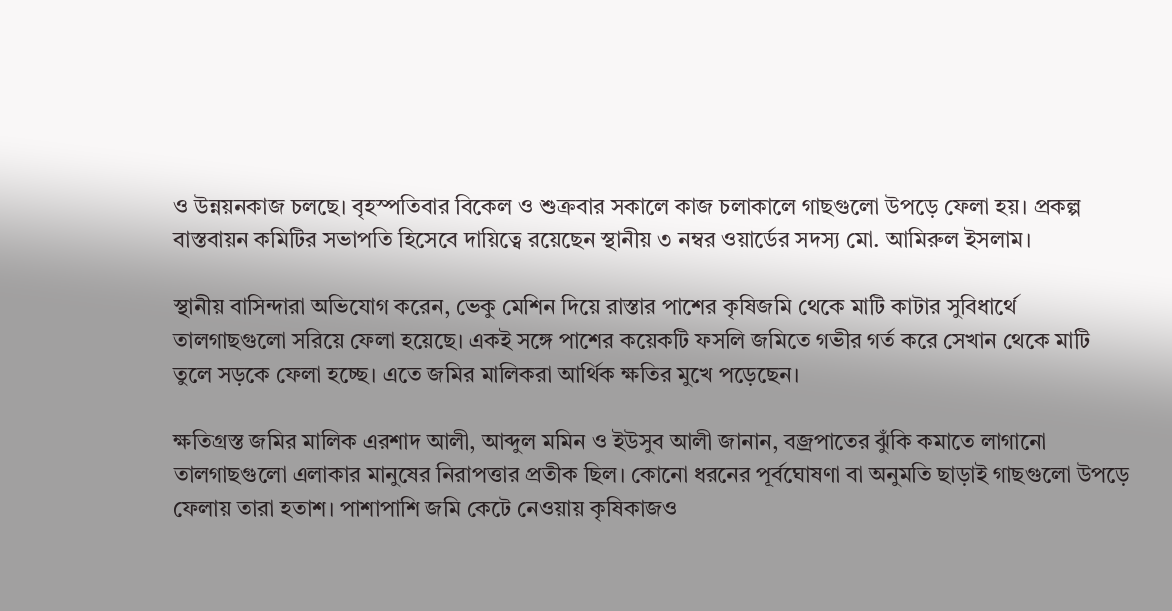ও উন্নয়নকাজ চলছে। বৃহস্পতিবার বিকেল ও শুক্রবার সকালে কাজ চলাকালে গাছগুলো উপড়ে ফেলা হয়। প্রকল্প বাস্তবায়ন কমিটির সভাপতি হিসেবে দায়িত্বে রয়েছেন স্থানীয় ৩ নম্বর ওয়ার্ডের সদস্য মো. আমিরুল ইসলাম।

স্থানীয় বাসিন্দারা অভিযোগ করেন, ভেকু মেশিন দিয়ে রাস্তার পাশের কৃষিজমি থেকে মাটি কাটার সুবিধার্থে তালগাছগুলো সরিয়ে ফেলা হয়েছে। একই সঙ্গে পাশের কয়েকটি ফসলি জমিতে গভীর গর্ত করে সেখান থেকে মাটি তুলে সড়কে ফেলা হচ্ছে। এতে জমির মালিকরা আর্থিক ক্ষতির মুখে পড়েছেন।

ক্ষতিগ্রস্ত জমির মালিক এরশাদ আলী, আব্দুল মমিন ও ইউসুব আলী জানান, বজ্রপাতের ঝুঁকি কমাতে লাগানো তালগাছগুলো এলাকার মানুষের নিরাপত্তার প্রতীক ছিল। কোনো ধরনের পূর্বঘোষণা বা অনুমতি ছাড়াই গাছগুলো উপড়ে ফেলায় তারা হতাশ। পাশাপাশি জমি কেটে নেওয়ায় কৃষিকাজও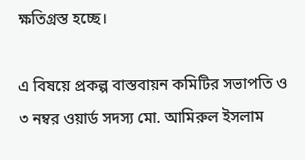ক্ষতিগ্রস্ত হচ্ছে।

এ বিষয়ে প্রকল্প বাস্তবায়ন কমিটির সভাপতি ও ৩ নম্বর ওয়ার্ড সদস্য মো. আমিরুল ইসলাম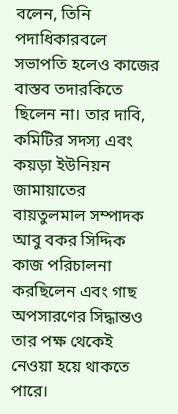বলেন, তিনি পদাধিকারবলে সভাপতি হলেও কাজের বাস্তব তদারকিতে ছিলেন না। তার দাবি, কমিটির সদস্য এবং কয়ড়া ইউনিয়ন জামায়াতের বায়তুলমাল সম্পাদক আবু বকর সিদ্দিক কাজ পরিচালনা করছিলেন এবং গাছ অপসারণের সিদ্ধান্তও তার পক্ষ থেকেই নেওয়া হয়ে থাকতে পারে।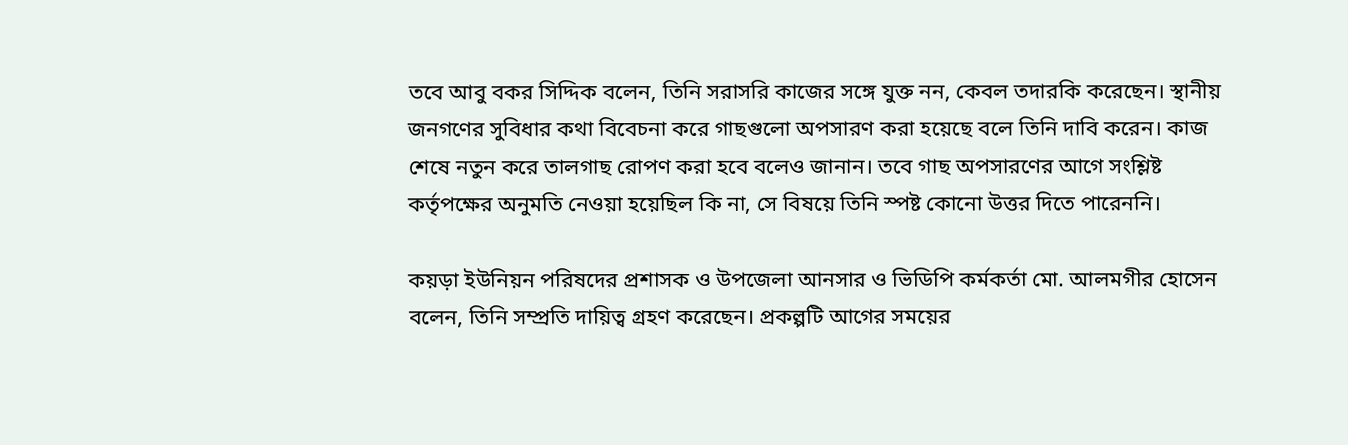তবে আবু বকর সিদ্দিক বলেন, তিনি সরাসরি কাজের সঙ্গে যুক্ত নন, কেবল তদারকি করেছেন। স্থানীয় জনগণের সুবিধার কথা বিবেচনা করে গাছগুলো অপসারণ করা হয়েছে বলে তিনি দাবি করেন। কাজ শেষে নতুন করে তালগাছ রোপণ করা হবে বলেও জানান। তবে গাছ অপসারণের আগে সংশ্লিষ্ট কর্তৃপক্ষের অনুমতি নেওয়া হয়েছিল কি না, সে বিষয়ে তিনি স্পষ্ট কোনো উত্তর দিতে পারেননি।

কয়ড়া ইউনিয়ন পরিষদের প্রশাসক ও উপজেলা আনসার ও ভিডিপি কর্মকর্তা মো. আলমগীর হোসেন বলেন, তিনি সম্প্রতি দায়িত্ব গ্রহণ করেছেন। প্রকল্পটি আগের সময়ের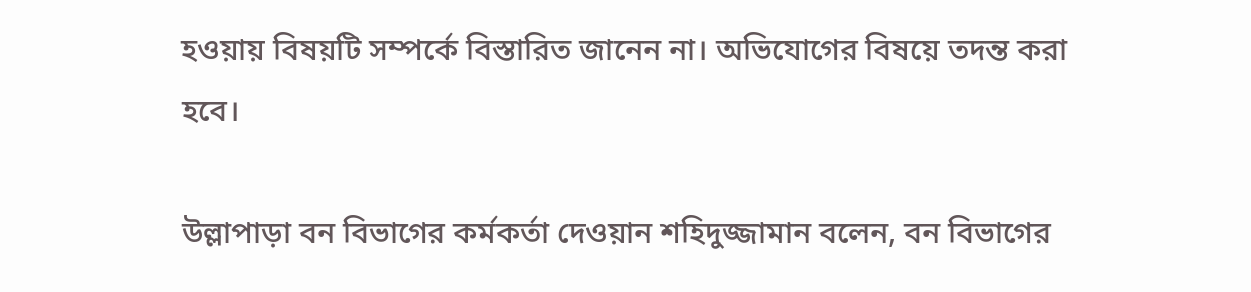হওয়ায় বিষয়টি সম্পর্কে বিস্তারিত জানেন না। অভিযোগের বিষয়ে তদন্ত করা হবে।

উল্লাপাড়া বন বিভাগের কর্মকর্তা দেওয়ান শহিদুজ্জামান বলেন, বন বিভাগের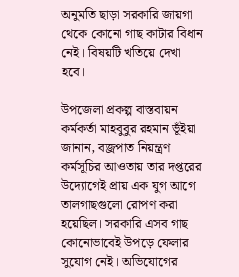অনুমতি ছাড়া সরকারি জায়গা থেকে কোনো গাছ কাটার বিধান নেই। বিষয়টি খতিয়ে দেখা হবে।

উপজেলা প্রকল্প বাস্তবায়ন কর্মকর্তা মাহবুবুর রহমান ভূঁইয়া জানান, বজ্রপাত নিয়ন্ত্রণ কর্মসূচির আওতায় তার দপ্তরের উদ্যোগেই প্রায় এক যুগ আগে তালগাছগুলো রোপণ করা হয়েছিল। সরকারি এসব গাছ কোনোভাবেই উপড়ে ফেলার সুযোগ নেই। অভিযোগের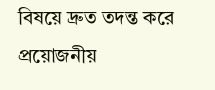বিষয়ে দ্রুত তদন্ত করে প্রয়োজনীয়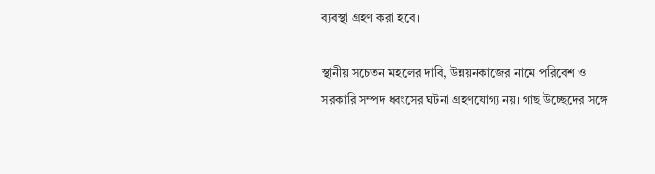ব্যবস্থা গ্রহণ করা হবে।

স্থানীয় সচেতন মহলের দাবি, উন্নয়নকাজের নামে পরিবেশ ও সরকারি সম্পদ ধ্বংসের ঘটনা গ্রহণযোগ্য নয়। গাছ উচ্ছেদের সঙ্গে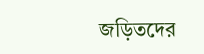জড়িতদের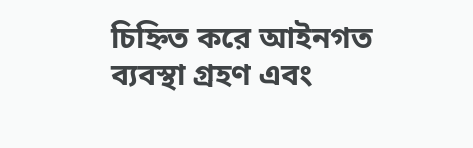চিহ্নিত করে আইনগত ব্যবস্থা গ্রহণ এবং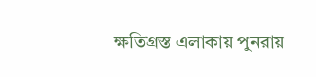ক্ষতিগ্রস্ত এলাকায় পুনরায়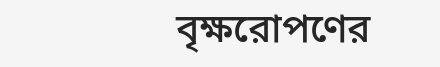বৃক্ষরোপণের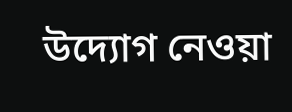উদ্যোগ নেওয়া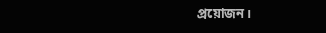প্রয়োজন।